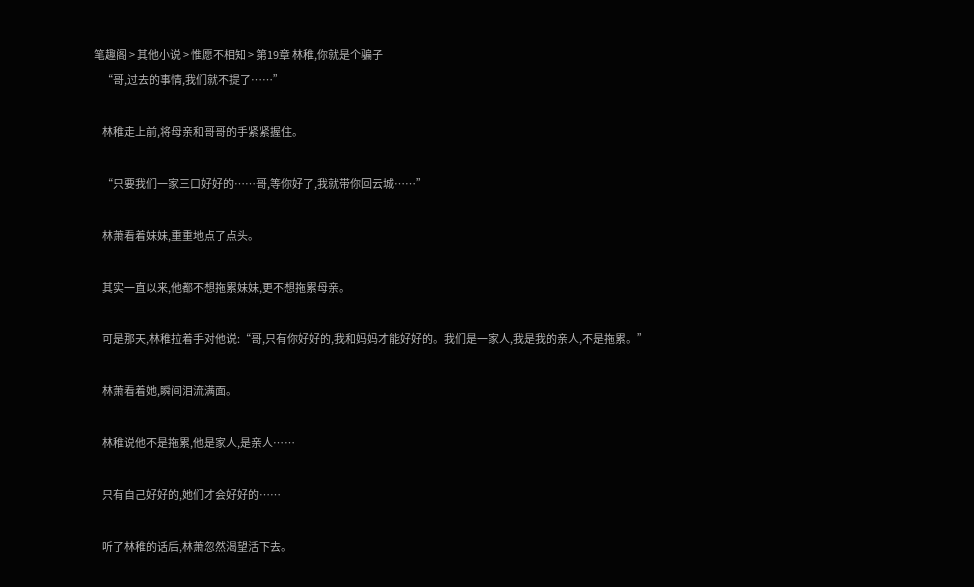笔趣阁 > 其他小说 > 惟愿不相知 > 第19章 林稚,你就是个骗子
    “哥,过去的事情,我们就不提了……”

    林稚走上前,将母亲和哥哥的手紧紧握住。

    “只要我们一家三口好好的……哥,等你好了,我就带你回云城……”

    林萧看着妹妹,重重地点了点头。

    其实一直以来,他都不想拖累妹妹,更不想拖累母亲。

    可是那天,林稚拉着手对他说:“哥,只有你好好的,我和妈妈才能好好的。我们是一家人,我是我的亲人,不是拖累。”

    林萧看着她,瞬间泪流满面。

    林稚说他不是拖累,他是家人,是亲人……

    只有自己好好的,她们才会好好的……

    听了林稚的话后,林萧忽然渴望活下去。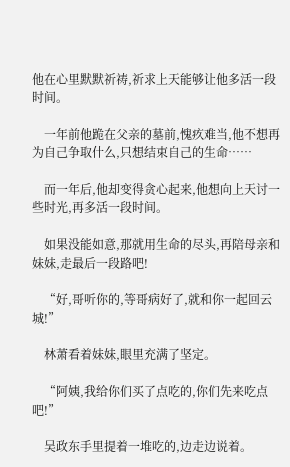他在心里默默祈祷,祈求上天能够让他多活一段时间。

    一年前他跪在父亲的墓前,愧疚难当,他不想再为自己争取什么,只想结束自己的生命……

    而一年后,他却变得贪心起来,他想向上天讨一些时光,再多活一段时间。

    如果没能如意,那就用生命的尽头,再陪母亲和妹妹,走最后一段路吧!

    “好,哥听你的,等哥病好了,就和你一起回云城!”

    林萧看着妹妹,眼里充满了坚定。

    “阿姨,我给你们买了点吃的,你们先来吃点吧!”

    吴政东手里提着一堆吃的,边走边说着。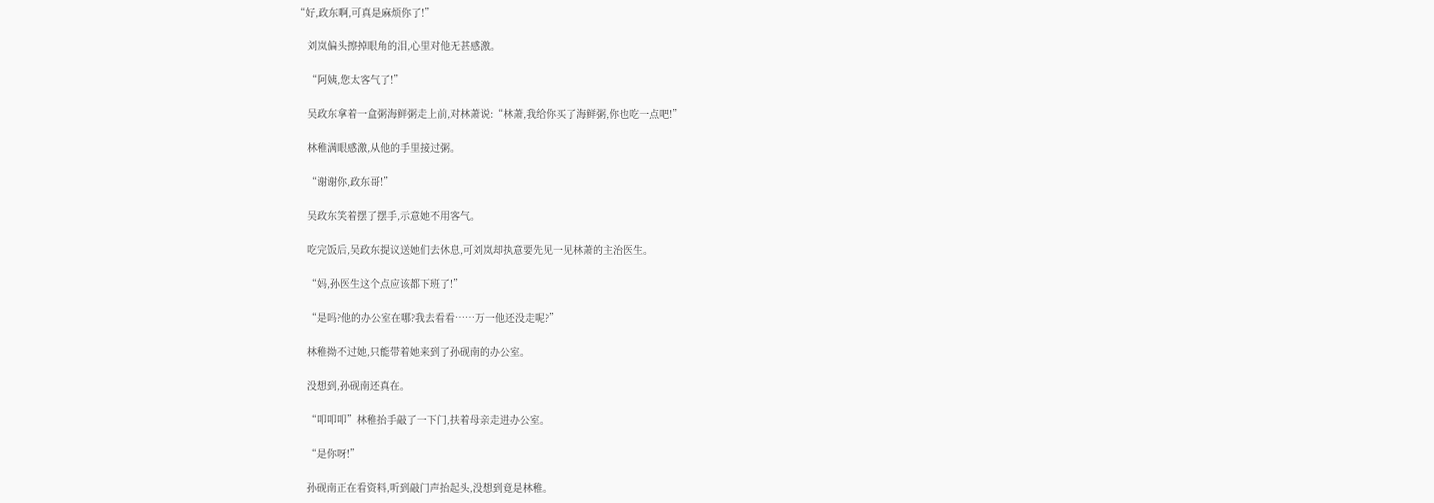“好,政东啊,可真是麻烦你了!”

    刘岚偏头擦掉眼角的泪,心里对他无甚感激。

    “阿姨,您太客气了!”

    吴政东拿着一盒粥海鲜粥走上前,对林萧说:“林萧,我给你买了海鲜粥,你也吃一点吧!”

    林稚满眼感激,从他的手里接过粥。

    “谢谢你,政东哥!”

    吴政东笑着摆了摆手,示意她不用客气。

    吃完饭后,吴政东提议送她们去休息,可刘岚却执意要先见一见林萧的主治医生。

    “妈,孙医生这个点应该都下班了!”

    “是吗?他的办公室在哪?我去看看……万一他还没走呢?”

    林稚拗不过她,只能带着她来到了孙砚南的办公室。

    没想到,孙砚南还真在。

    “叩叩叩”林稚抬手敲了一下门,扶着母亲走进办公室。

    “是你呀!”

    孙砚南正在看资料,听到敲门声抬起头,没想到竟是林稚。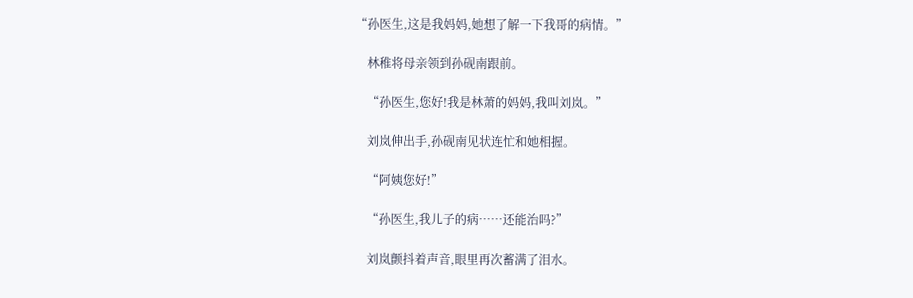“孙医生,这是我妈妈,她想了解一下我哥的病情。”

    林稚将母亲领到孙砚南跟前。

    “孙医生,您好!我是林萧的妈妈,我叫刘岚。”

    刘岚伸出手,孙砚南见状连忙和她相握。

    “阿姨您好!”

    “孙医生,我儿子的病……还能治吗?”

    刘岚颤抖着声音,眼里再次蓄满了泪水。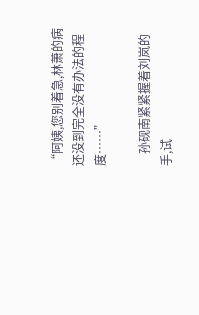“阿姨,您别着急,林萧的病还没到完全没有办法的程度……”

    孙砚南紧紧握着刘岚的手,试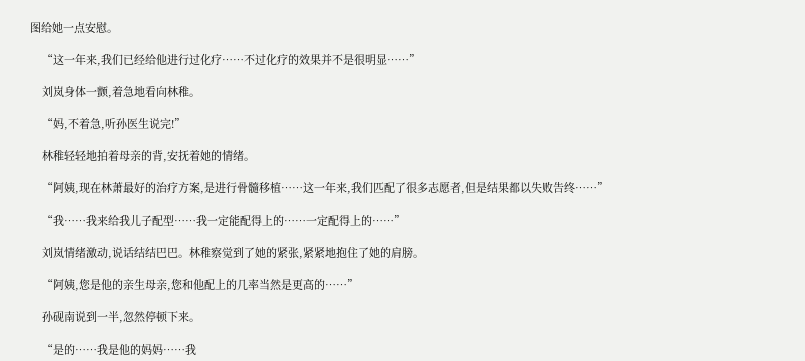图给她一点安慰。

    “这一年来,我们已经给他进行过化疗……不过化疗的效果并不是很明显……”

    刘岚身体一颤,着急地看向林稚。

    “妈,不着急,听孙医生说完!”

    林稚轻轻地拍着母亲的背,安抚着她的情绪。

    “阿姨,现在林萧最好的治疗方案,是进行骨髓移植……这一年来,我们匹配了很多志愿者,但是结果都以失败告终……”

    “我……我来给我儿子配型……我一定能配得上的……一定配得上的……”

    刘岚情绪激动,说话结结巴巴。林稚察觉到了她的紧张,紧紧地抱住了她的肩膀。

    “阿姨,您是他的亲生母亲,您和他配上的几率当然是更高的……”

    孙砚南说到一半,忽然停顿下来。

    “是的……我是他的妈妈……我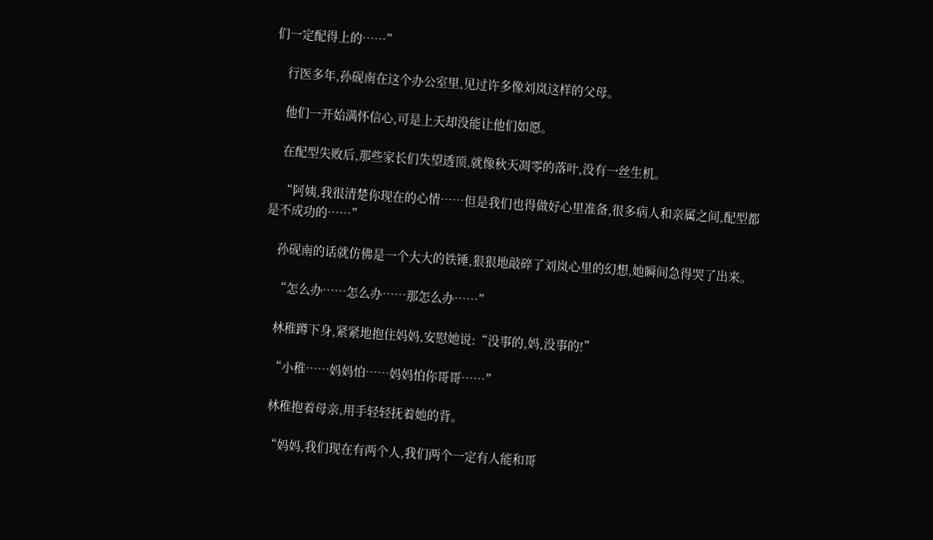们一定配得上的……”

    行医多年,孙砚南在这个办公室里,见过许多像刘岚这样的父母。

    他们一开始满怀信心,可是上天却没能让他们如愿。

    在配型失败后,那些家长们失望透顶,就像秋天凋零的落叶,没有一丝生机。

    “阿姨,我很清楚你现在的心情……但是我们也得做好心里准备,很多病人和亲属之间,配型都是不成功的……”

    孙砚南的话就仿佛是一个大大的铁锤,狠狠地敲碎了刘岚心里的幻想,她瞬间急得哭了出来。

    “怎么办……怎么办……那怎么办……”

    林稚蹲下身,紧紧地抱住妈妈,安慰她说:“没事的,妈,没事的!”

    “小稚……妈妈怕……妈妈怕你哥哥……”

    林稚抱着母亲,用手轻轻抚着她的背。

    “妈妈,我们现在有两个人,我们两个一定有人能和哥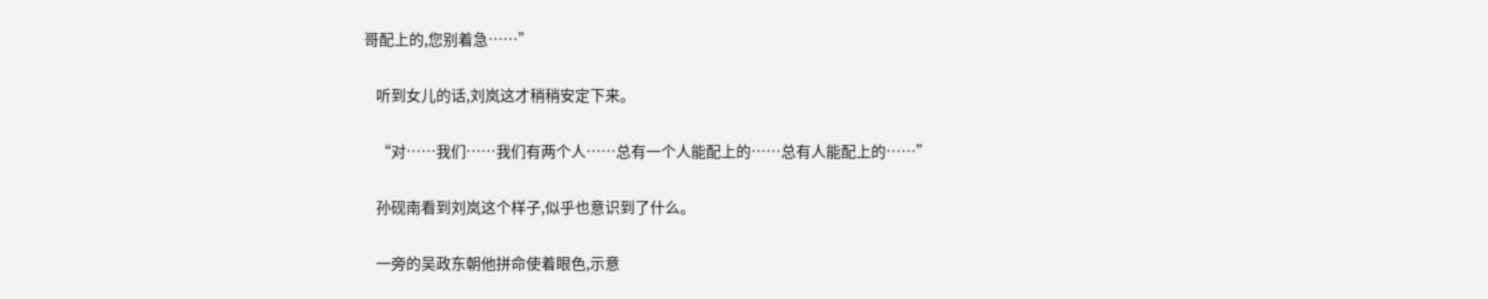哥配上的,您别着急……”

    听到女儿的话,刘岚这才稍稍安定下来。

    “对……我们……我们有两个人……总有一个人能配上的……总有人能配上的……”

    孙砚南看到刘岚这个样子,似乎也意识到了什么。

    一旁的吴政东朝他拼命使着眼色,示意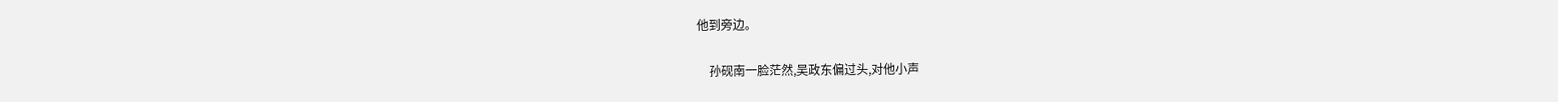他到旁边。

    孙砚南一脸茫然,吴政东偏过头,对他小声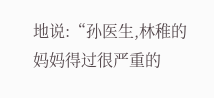地说:“孙医生,林稚的妈妈得过很严重的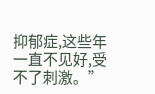抑郁症,这些年一直不见好,受不了刺激。”